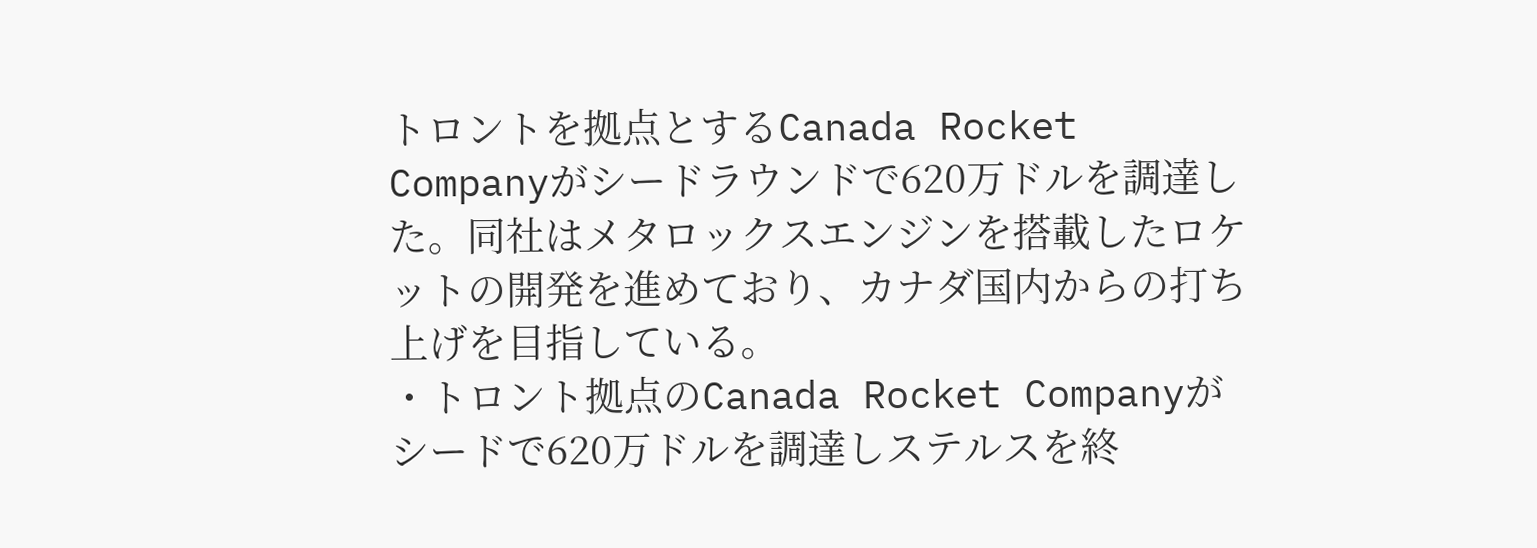トロントを拠点とするCanada Rocket Companyがシードラウンドで620万ドルを調達した。同社はメタロックスエンジンを搭載したロケットの開発を進めており、カナダ国内からの打ち上げを目指している。
・トロント拠点のCanada Rocket Companyがシードで620万ドルを調達しステルスを終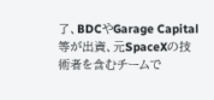了、BDCやGarage Capital等が出資、元SpaceXの技術者を含むチームで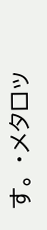す。 ・メタロッ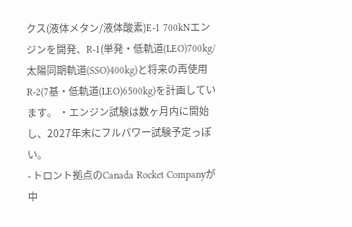クス(液体メタン/液体酸素)E-1 700kNエンジンを開発、R-1(単発・低軌道(LEO)700kg/太陽同期軌道(SSO)400kg)と将来の再使用R-2(7基・低軌道(LEO)6500kg)を計画しています。 ・エンジン試験は数ヶ月内に開始し、2027年末にフルパワー試験予定っぽい。
- トロント拠点のCanada Rocket Companyが中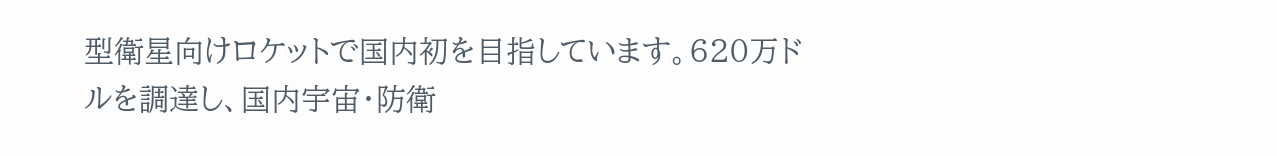型衛星向けロケットで国内初を目指しています。620万ドルを調達し、国内宇宙・防衛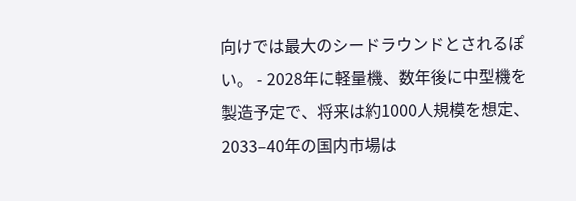向けでは最大のシードラウンドとされるぽい。 - 2028年に軽量機、数年後に中型機を製造予定で、将来は約1000人規模を想定、2033–40年の国内市場は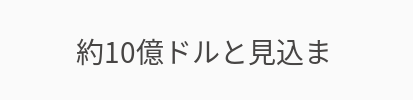約10億ドルと見込ま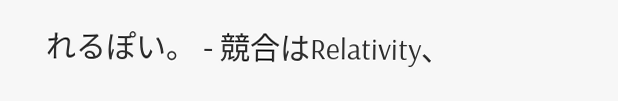れるぽい。 - 競合はRelativity、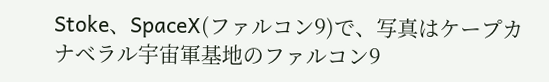Stoke、SpaceX(ファルコン9)で、写真はケープカナベラル宇宙軍基地のファルコン9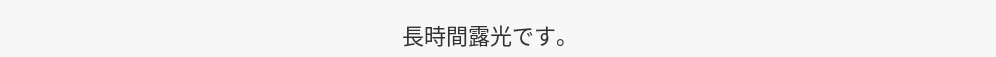長時間露光です。